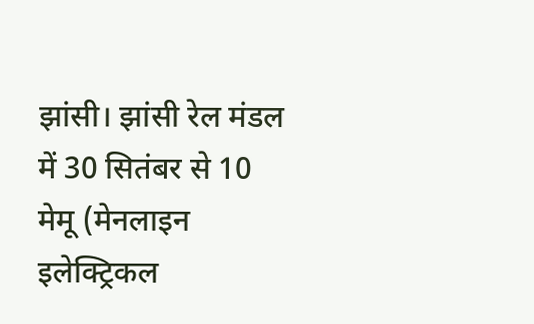झांसी। झांसी रेल मंडल में 30 सितंबर से 10 मेमू (मेनलाइन इलेक्ट्रिकल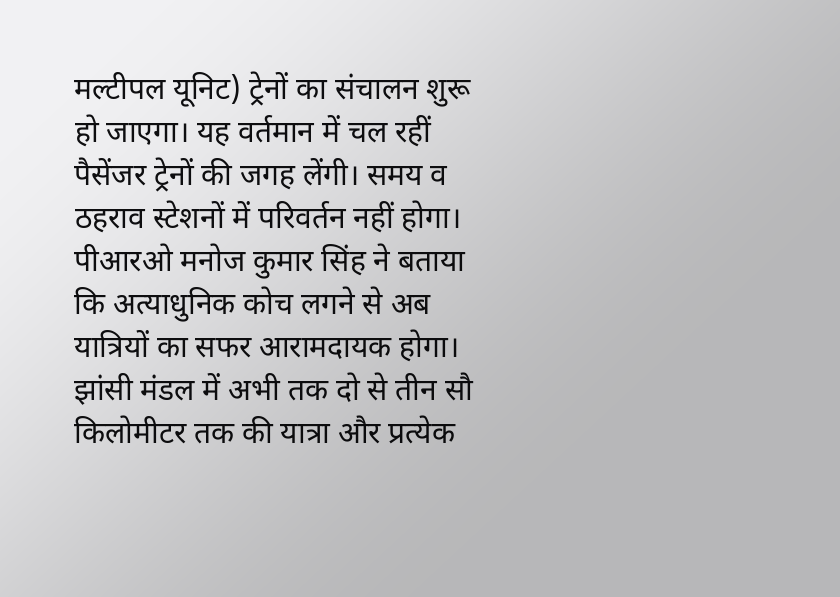मल्टीपल यूनिट) ट्रेनों का संचालन शुरू हो जाएगा। यह वर्तमान में चल रहीं पैसेंजर ट्रेनों की जगह लेंगी। समय व ठहराव स्टेशनों में परिवर्तन नहीं होगा। पीआरओ मनोज कुमार सिंह ने बताया कि अत्याधुनिक कोच लगने से अब यात्रियों का सफर आरामदायक होगा।
झांसी मंडल में अभी तक दो से तीन सौ किलोमीटर तक की यात्रा और प्रत्येक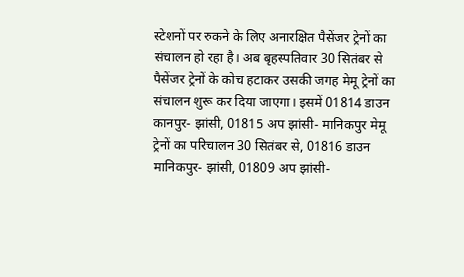स्टेशनों पर रुकने के लिए अनारक्षित पैसेंजर ट्रेनों का संचालन हो रहा है। अब बृहस्पतिवार 30 सितंबर से पैसेंजर ट्रेनों के कोच हटाकर उसकी जगह मेमू ट्रेनों का संचालन शुरू कर दिया जाएगा। इसमें 01814 डाउन कानपुर- झांसी, 01815 अप झांसी- मानिकपुर मेमू ट्रेनों का परिचालन 30 सितंबर से, 01816 डाउन मानिकपुर- झांसी, 01809 अप झांसी-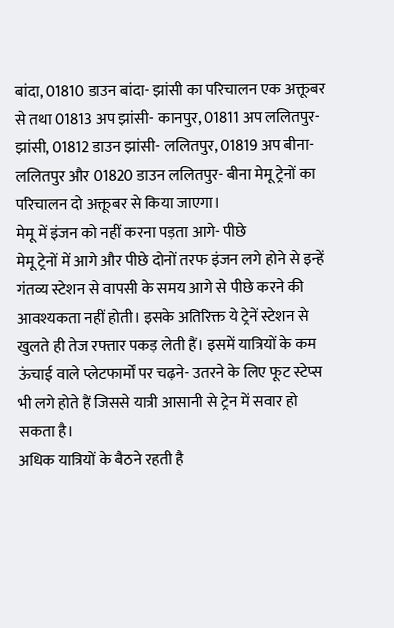बांदा, 01810 डाउन बांदा- झांसी का परिचालन एक अक्तूबर से तथा 01813 अप झांसी- कानपुर, 01811 अप ललितपुर-झांसी, 01812 डाउन झांसी- ललितपुर, 01819 अप बीना- ललितपुर और 01820 डाउन ललितपुर- बीना मेमू ट्रेनों का परिचालन दो अक्तूबर से किया जाएगा।
मेमू में इंजन को नहीं करना पड़ता आगे- पीछे
मेमू ट्रेनों में आगे और पीछे दोनों तरफ इंजन लगे होने से इन्हें गंतव्य स्टेशन से वापसी के समय आगे से पीछे करने की आवश्यकता नहीं होती। इसके अतिरिक्त ये ट्रेनें स्टेशन से खुलते ही तेज रफ्तार पकड़ लेती हैं। इसमें यात्रियों के कम ऊंचाई वाले प्लेटफार्मों पर चढ़ने- उतरने के लिए फूट स्टेप्स भी लगे होते हैं जिससे यात्री आसानी से ट्रेन में सवार हो सकता है।
अधिक यात्रियों के बैठने रहती है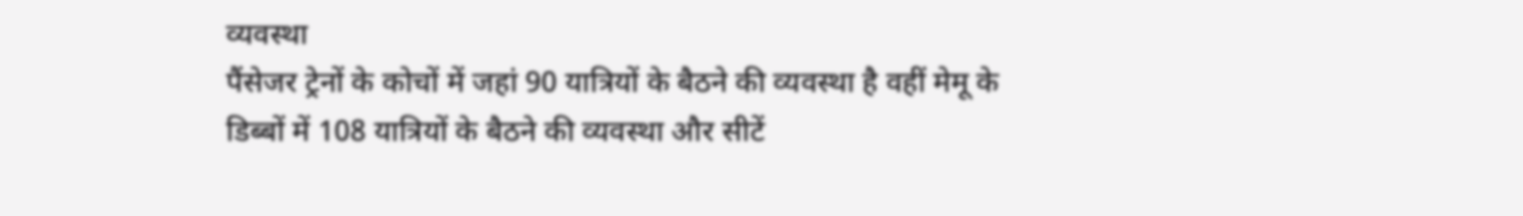व्यवस्था
पैंसेजर ट्रेनों के कोचों में जहां 90 यात्रियों के बैठने की व्यवस्था है वहीं मेमू के डिब्बों में 108 यात्रियों के बैठने की व्यवस्था और सीटें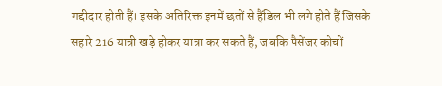गद्दीदार होती हैं। इसके अतिरिक्त इनमें छतों से हैंडिल भी लगे होते हैं जिसके सहारे 216 यात्री खड़े होकर यात्रा कर सकते हैं, जबकि पैसेंजर कोचों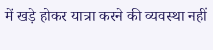में खड़े होकर यात्रा करने की व्यवस्था नहीं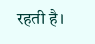रहती है।